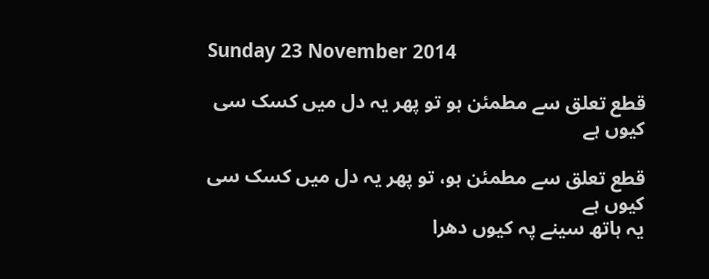Sunday 23 November 2014

قطع تعلق سے مطمئن ہو تو پھر یہ دل میں کسک سی کیوں ہے

قطع تعلق سے مطمئن ہو، تو پھر یہ دل میں کسک سی کیوں ہے
یہ ہاتھ سینے پہ کیوں دھرا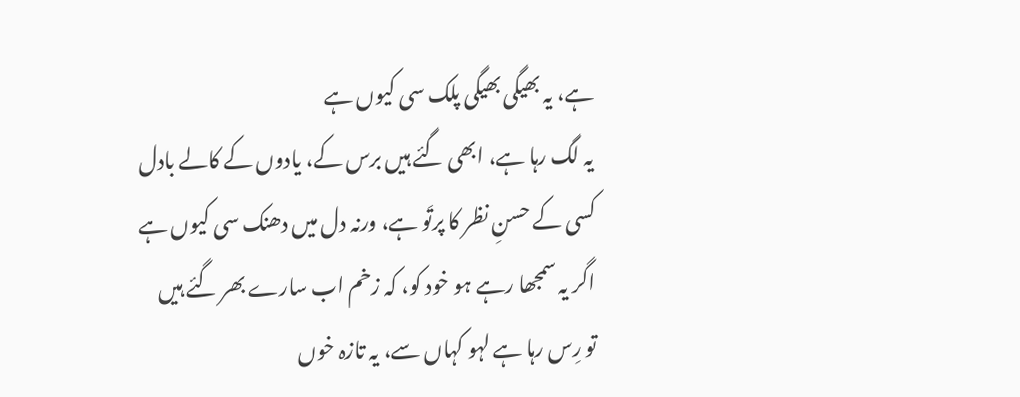ہے، یہ بھیگی بھیگی پلک سی کیوں ہے
یہ لگ رہا ہے، ابھی گئے ہیں برس کے، یادوں کے کالے بادل
کسی کے حسنِ نظر کا پرتَو ہے، ورنہ دل میں‌ دھنک سی کیوں ہے
اگر یہ سمجھا رہے ہو خود کو، کہ زخم اب سارے بھر گئے ہیں
تو رِس رہا ہے لہو کہاں سے، یہ تازہ خوں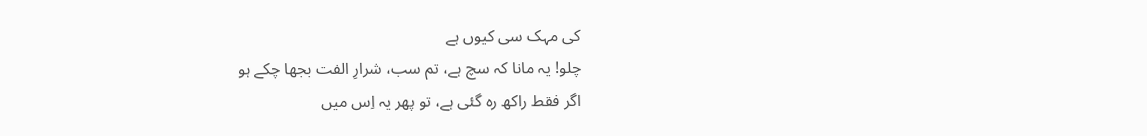کی مہک سی کیوں ہے
چلو! یہ مانا کہ سچ ہے، تم سب، شرارِ الفت بجھا چکے ہو
اگر فقط راکھ رہ گئی ہے، تو پھر یہ اِس میں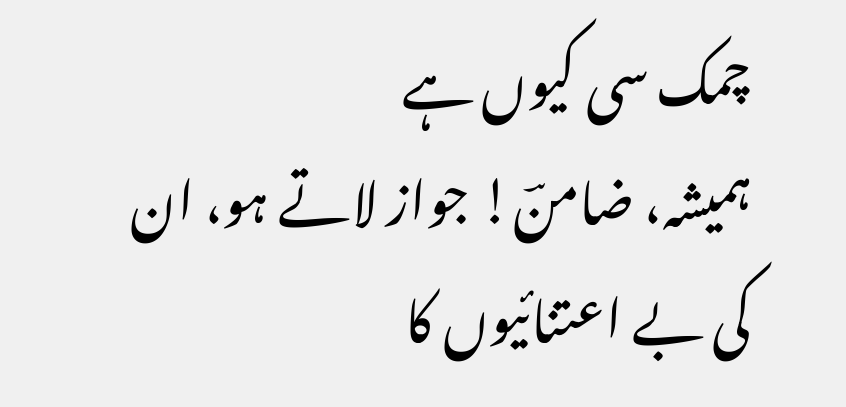چمک سی کیوں ہے
ہمیشہ، ضامنؔ! جواز لاتے ہو، ان کی بے اعتنائیوں کا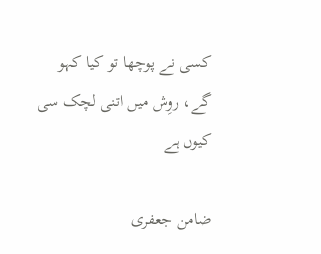کسی نے پوچھا تو کیا کہو گے، روِش میں اتنی لچک سی کیوں ہے

ضامن جعفری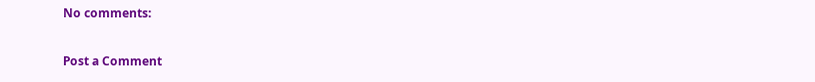No comments:

Post a Comment